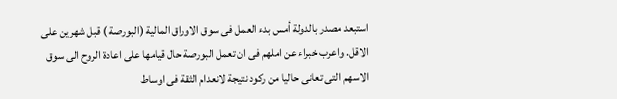استبعد مصدر بالدولة أمس بدء العمل فى سوق الاوراق المالية (البورصة ) قبل شهرين على الاقل. واعرب خبراء عن املهم فى ان تعمل البورصة حال قيامها على اعادة الروح الى سوق الاسهم التى تعانى حاليا من ركود نتيجة لانعدام الثقة فى اوساط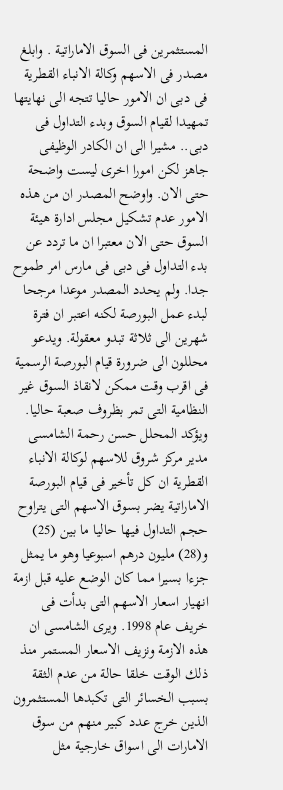المستثمرين فى السوق الاماراتية . وابلغ مصدر فى الاسهم وكالة الانباء القطرية فى دبى ان الامور حاليا تتجه الى نهايتها تمهيدا لقيام السوق وبدء التداول فى دبى.. مشيرا الى ان الكادر الوظيفى جاهز لكن امورا اخرى ليست واضحة حتى الان. واوضح المصدر ان من هذه الامور عدم تشكيل مجلس ادارة هيئة السوق حتى الان معتبرا ان ما تردد عن بدء التداول فى دبى فى مارس امر طموح جدا. ولم يحدد المصدر موعدا مرجحا لبدء عمل البورصة لكنه اعتبر ان فترة شهرين الى ثلاثة تبدو معقولة. ويدعو محللون الى ضرورة قيام البورصة الرسمية فى اقرب وقت ممكن لانقاذ السوق غير النظامية التى تمر بظروف صعبة حاليا. ويؤكد المحلل حسن رحمة الشامسى مدير مركز شروق للاسهم لوكالة الانباء القطرية ان كل تأخير فى قيام البورصة الاماراتية يضر بسوق الاسهم التى يتراوح حجم التداول فيها حاليا ما بين (25) و(28) مليون درهم اسبوعيا وهو ما يمثل جزءا بسيرا مما كان الوضع عليه قبل ازمة انهيار اسعار الاسهم التى بدأت فى خريف عام 1998. ويرى الشامسى ان هذه الازمة ونزيف الاسعار المستمر منذ ذلك الوقت خلقا حالة من عدم الثقة بسبب الخسائر التى تكبدها المستثمرون الذين خرج عدد كبير منهم من سوق الامارات الى اسواق خارجية مثل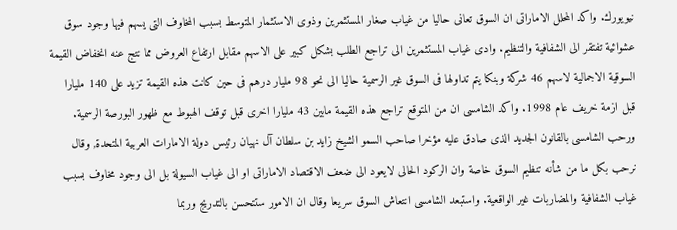نيويورك. واكد المحلل الاماراتى ان السوق تعانى حاليا من غياب صغار المستثمرين وذوى الاستثمار المتوسط بسبب المخاوف التى يسهم فيها وجود سوق عشوائية تفتقر الى الشفافية والتنظيم. وادى غياب المستثمرين الى تراجع الطلب بشكل كبير على الاسهم مقابل ارتفاع العروض مما نتج عنه انخفاض القيمة السوقية الاجمالية لاسهم 46 شركة وبنكا يتم تداولها فى السوق غير الرسمية حاليا الى نحو 98 مليار درهم فى حين كانت هذه القيمة تزيد على 140 مليارا قبل ازمة خريف عام 1998. واكد الشامسى ان من المتوقع تراجع هذه القيمة مابين 43 مليارا اخرى قبل توقف الهبوط مع ظهور البورصة الرسمية. ورحب الشامسى بالقانون الجديد الذى صادق عليه مؤخرا صاحب السمو الشيخ زايد بن سلطان آل نهيان رئيس دولة الامارات العربية المتحدة, وقال نرحب بكل ما من شأنه تنظيم السوق خاصة وان الركود الحالى لايعود الى ضعف الاقتصاد الاماراتى او الى غياب السيولة بل الى وجود مخاوف بسبب غياب الشفافية والمضاربات غير الواقعية. واستبعد الشامسى انتعاش السوق سريعا وقال ان الامور ستتحسن بالتدريج وربما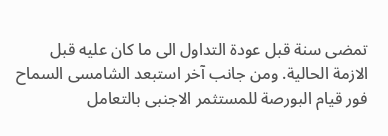تمضى سنة قبل عودة التداول الى ما كان عليه قبل الازمة الحالية. ومن جانب آخر استبعد الشامسى السماح فور قيام البورصة للمستثمر الاجنبى بالتعامل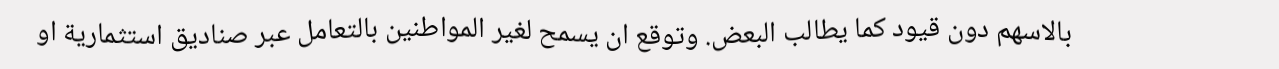بالاسهم دون قيود كما يطالب البعض. وتوقع ان يسمح لغير المواطنين بالتعامل عبر صناديق استثمارية او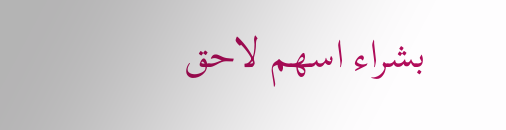بشراء اسهم لاحق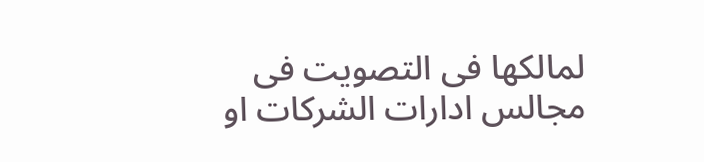لمالكها فى التصويت فى مجالس ادارات الشركات او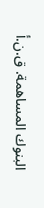البنوك المساهمة. ق.ن.أ